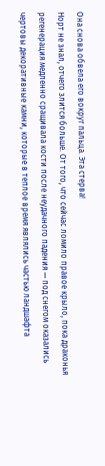Она снова обвела его вокруг пальца. Эта стерва!
Норт не знал, отчего злится больше. От того, что сейчас ломило правое крыло, пока драконья регенерация медленно сращивала кости после неудачного падения — под снегом оказались чертовы декоративные камни, которые в теплое время являлись частью ландшафта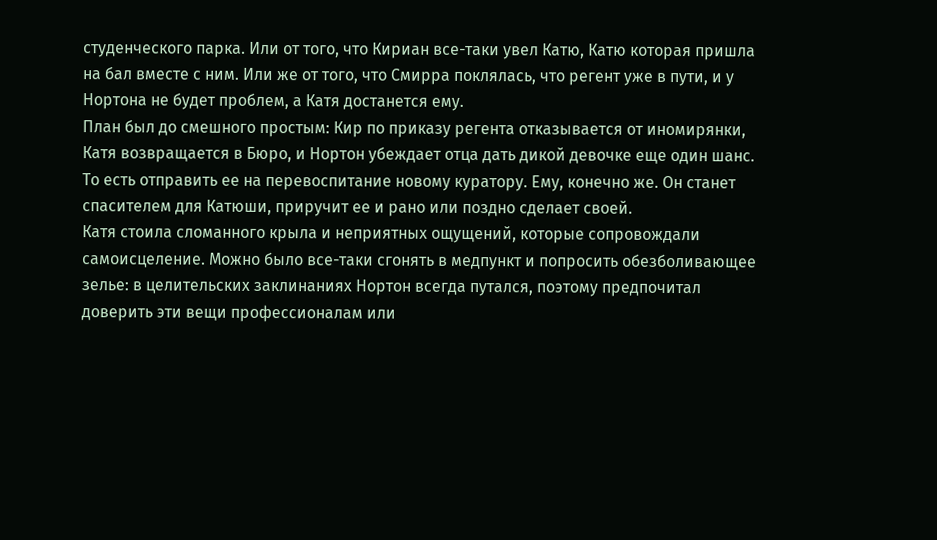студенческого парка. Или от того, что Кириан все-таки увел Катю, Катю которая пришла на бал вместе с ним. Или же от того, что Смирра поклялась, что регент уже в пути, и у Нортона не будет проблем, а Катя достанется ему.
План был до смешного простым: Кир по приказу регента отказывается от иномирянки, Катя возвращается в Бюро, и Нортон убеждает отца дать дикой девочке еще один шанс. То есть отправить ее на перевоспитание новому куратору. Ему, конечно же. Он станет спасителем для Катюши, приручит ее и рано или поздно сделает своей.
Катя стоила сломанного крыла и неприятных ощущений, которые сопровождали самоисцеление. Можно было все-таки сгонять в медпункт и попросить обезболивающее зелье: в целительских заклинаниях Нортон всегда путался, поэтому предпочитал доверить эти вещи профессионалам или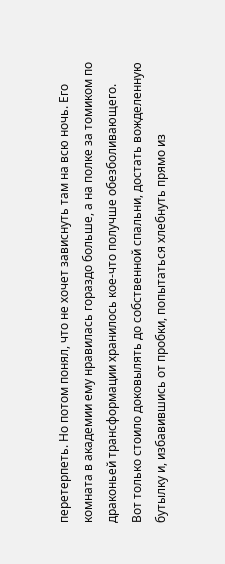перетерпеть. Но потом понял, что не хочет зависнуть там на всю ночь. Его комната в академии ему нравилась гораздо больше, а на полке за томиком по драконьей трансформации хранилось кое-что получше обезболивающего.
Вот только стоило доковылять до собственной спальни, достать вожделенную бутылку и, избавившись от пробки, попытаться хлебнуть прямо из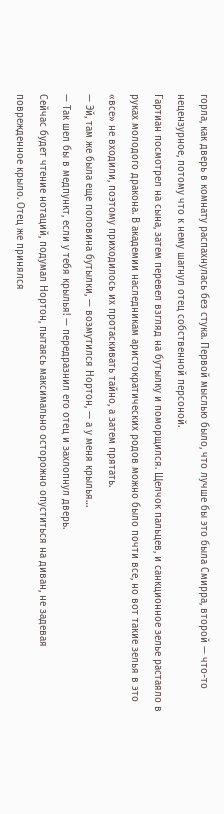горла, как дверь в комнату распахнулась без стука. Первой мыслью было, что лучше бы это была Смирра, второй — что-то нецензурное, потому что к нему шагнул отец собственной персоной.
Гартиан посмотрел на сына, затем перевел взгляд на бутылку и поморщился. Щелчок пальцев, и санкционное зелье растаяло в руках молодого дракона. В академии наследникам аристократических родов можно было почти все, но вот такие зелья в это «все» не входили, поэтому приходилось их протаскивать тайно, а затем прятать.
— Эй, там же была еще половина бутылки, — возмутился Нортон, — а у меня крылья…
— Так шел бы в медпункт, если у тебя крылья! — передразнил его отец и захлопнул дверь.
Сейчас будет чтение нотаций, подумал Нортон, пытаясь максимально осторожно опуститься на диван, не задевая поврежденное крыло. Отец же принялся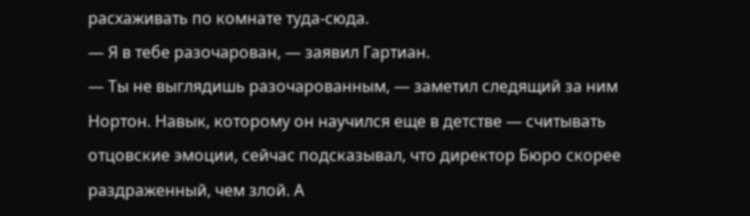расхаживать по комнате туда-сюда.
— Я в тебе разочарован, — заявил Гартиан.
— Ты не выглядишь разочарованным, — заметил следящий за ним Нортон. Навык, которому он научился еще в детстве — считывать отцовские эмоции, сейчас подсказывал, что директор Бюро скорее раздраженный, чем злой. А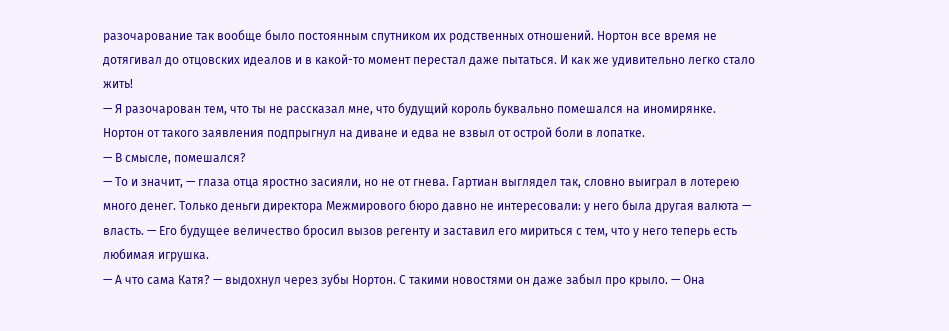разочарование так вообще было постоянным спутником их родственных отношений. Нортон все время не дотягивал до отцовских идеалов и в какой-то момент перестал даже пытаться. И как же удивительно легко стало жить!
— Я разочарован тем, что ты не рассказал мне, что будущий король буквально помешался на иномирянке.
Нортон от такого заявления подпрыгнул на диване и едва не взвыл от острой боли в лопатке.
— В смысле, помешался?
— То и значит, — глаза отца яростно засияли, но не от гнева. Гартиан выглядел так, словно выиграл в лотерею много денег. Только деньги директора Межмирового бюро давно не интересовали: у него была другая валюта — власть. — Его будущее величество бросил вызов регенту и заставил его мириться с тем, что у него теперь есть любимая игрушка.
— А что сама Катя? — выдохнул через зубы Нортон. С такими новостями он даже забыл про крыло. — Она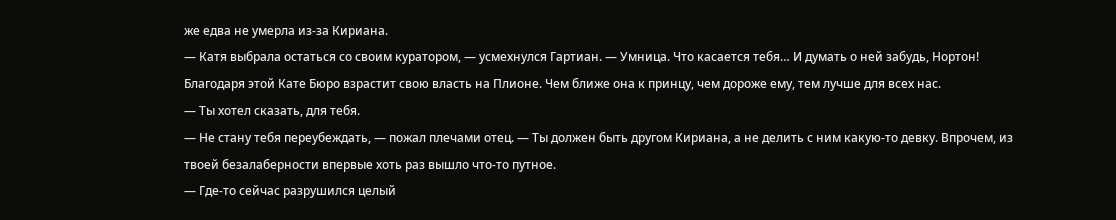же едва не умерла из-за Кириана.
— Катя выбрала остаться со своим куратором, — усмехнулся Гартиан. — Умница. Что касается тебя… И думать о ней забудь, Нортон! Благодаря этой Кате Бюро взрастит свою власть на Плионе. Чем ближе она к принцу, чем дороже ему, тем лучше для всех нас.
— Ты хотел сказать, для тебя.
— Не стану тебя переубеждать, — пожал плечами отец. — Ты должен быть другом Кириана, а не делить с ним какую-то девку. Впрочем, из твоей безалаберности впервые хоть раз вышло что-то путное.
— Где-то сейчас разрушился целый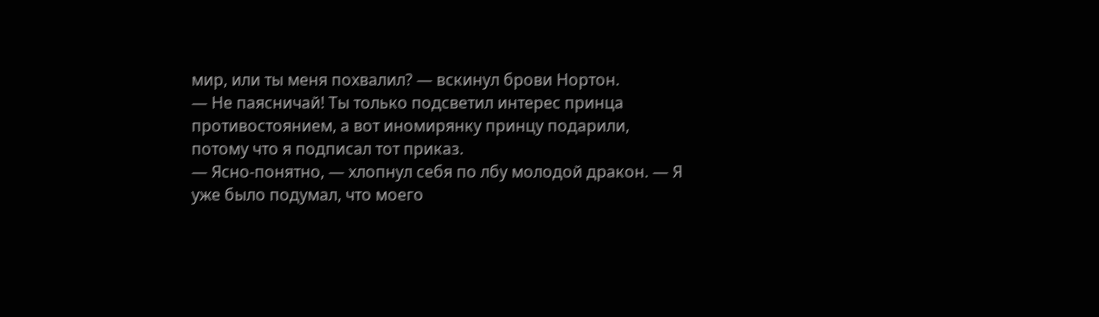мир, или ты меня похвалил? — вскинул брови Нортон.
— Не паясничай! Ты только подсветил интерес принца противостоянием, а вот иномирянку принцу подарили, потому что я подписал тот приказ.
— Ясно-понятно, — хлопнул себя по лбу молодой дракон. — Я уже было подумал, что моего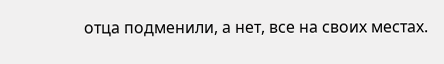отца подменили, а нет, все на своих местах.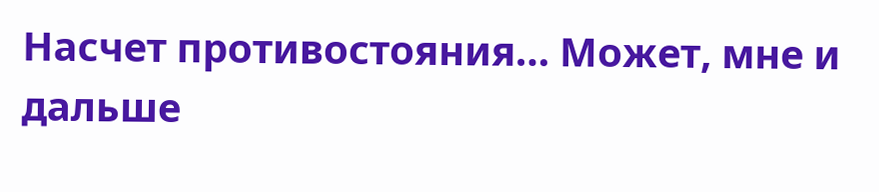Насчет противостояния… Может, мне и дальше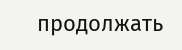продолжать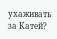ухаживать за Катей?